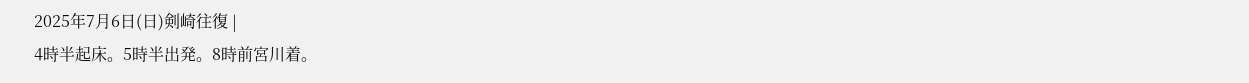2025年7月6日(日)剣崎往復 |
4時半起床。5時半出発。8時前宮川着。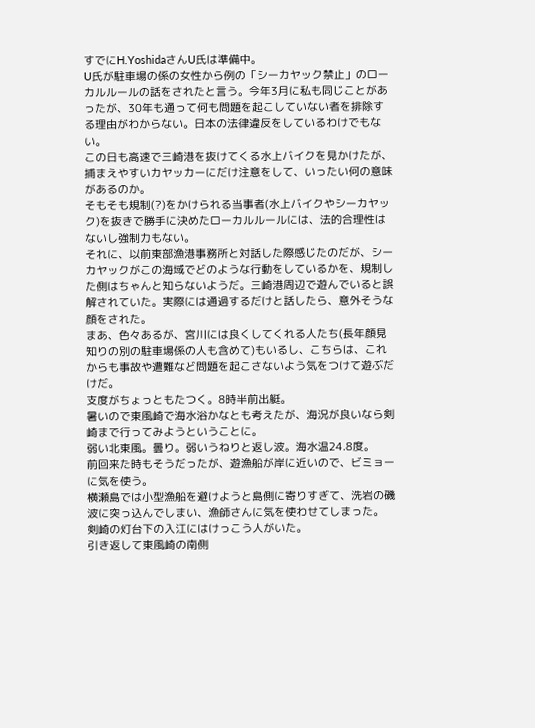すでにH.YoshidaさんU氏は準備中。
U氏が駐車場の係の女性から例の「シーカヤック禁止」のローカルルールの話をされたと言う。今年3月に私も同じことがあったが、30年も通って何も問題を起こしていない者を排除する理由がわからない。日本の法律違反をしているわけでもない。
この日も高速で三崎港を抜けてくる水上バイクを見かけたが、捕まえやすいカヤッカーにだけ注意をして、いったい何の意味があるのか。
そもそも規制(?)をかけられる当事者(水上バイクやシーカヤック)を抜きで勝手に決めたローカルルールには、法的合理性はないし強制力もない。
それに、以前東部漁港事務所と対話した際感じたのだが、シーカヤックがこの海域でどのような行動をしているかを、規制した側はちゃんと知らないようだ。三崎港周辺で遊んでいると誤解されていた。実際には通過するだけと話したら、意外そうな顔をされた。
まあ、色々あるが、宮川には良くしてくれる人たち(長年顔見知りの別の駐車場係の人も含めて)もいるし、こちらは、これからも事故や遭難など問題を起こさないよう気をつけて遊ぶだけだ。
支度がちょっともたつく。8時半前出艇。
暑いので東風崎で海水浴かなとも考えたが、海況が良いなら剣崎まで行ってみようということに。
弱い北東風。曇り。弱いうねりと返し波。海水温24.8度。
前回来た時もそうだったが、遊漁船が岸に近いので、ビミョーに気を使う。
横瀬島では小型漁船を避けようと島側に寄りすぎて、洗岩の磯波に突っ込んでしまい、漁師さんに気を使わせてしまった。
剣崎の灯台下の入江にはけっこう人がいた。
引き返して東風崎の南側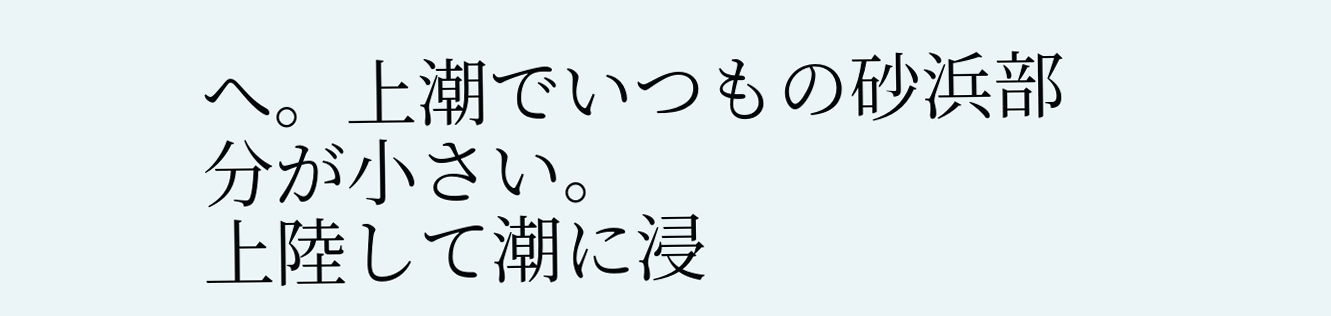へ。上潮でいつもの砂浜部分が小さい。
上陸して潮に浸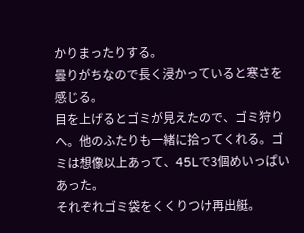かりまったりする。
曇りがちなので長く浸かっていると寒さを感じる。
目を上げるとゴミが見えたので、ゴミ狩りへ。他のふたりも一緒に拾ってくれる。ゴミは想像以上あって、45Lで3個めいっぱいあった。
それぞれゴミ袋をくくりつけ再出艇。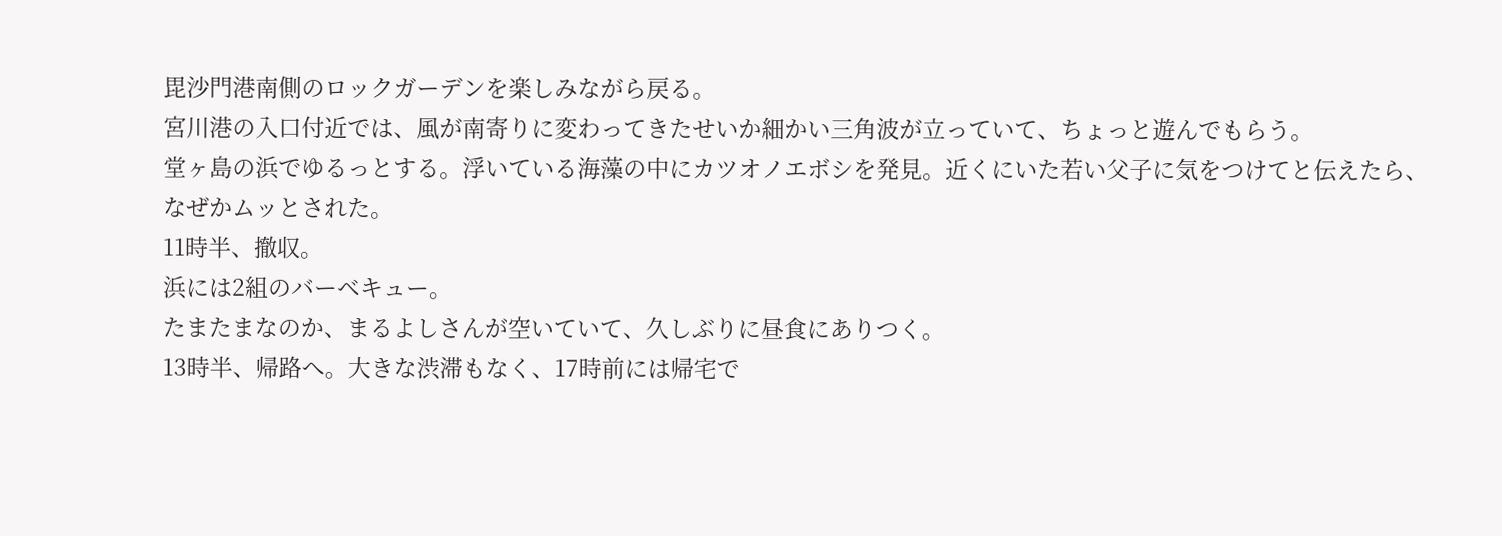毘沙門港南側のロックガーデンを楽しみながら戻る。
宮川港の入口付近では、風が南寄りに変わってきたせいか細かい三角波が立っていて、ちょっと遊んでもらう。
堂ヶ島の浜でゆるっとする。浮いている海藻の中にカツオノエボシを発見。近くにいた若い父子に気をつけてと伝えたら、なぜかムッとされた。
11時半、撤収。
浜には2組のバーベキュー。
たまたまなのか、まるよしさんが空いていて、久しぶりに昼食にありつく。
13時半、帰路へ。大きな渋滞もなく、17時前には帰宅で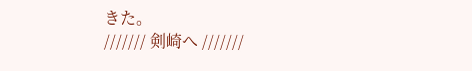きた。
/////// 剣崎へ ///////